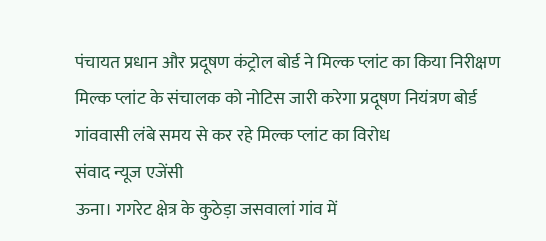पंचायत प्रधान और प्रदूषण कंट्रोल बोर्ड ने मिल्क प्लांट का किया निरीक्षण
मिल्क प्लांट के संचालक को नोटिस जारी करेगा प्रदूषण नियंत्रण बोर्ड
गांववासी लंबे समय से कर रहे मिल्क प्लांट का विरोध
संवाद न्यूज एजेंसी
ऊना। गगरेट क्षेत्र के कुठेड़ा जसवालां गांव में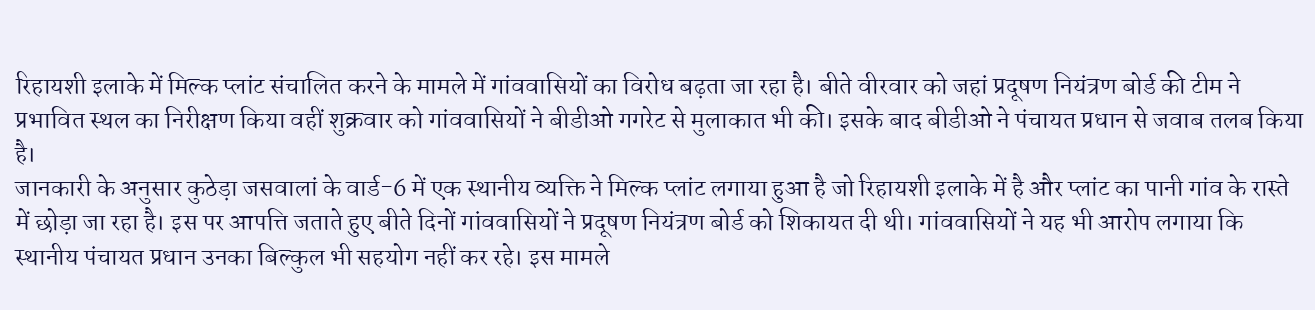रिहायशी इलाके में मिल्क प्लांट संचालित करने के मामले में गांववासियों का विरोध बढ़ता जा रहा है। बीते वीरवार को जहां प्रदूषण नियंत्रण बोर्ड की टीम ने प्रभावित स्थल का निरीक्षण किया वहीं शुक्रवार को गांववासियों ने बीडीओ गगरेट से मुलाकात भी की। इसके बाद बीडीओ ने पंचायत प्रधान से जवाब तलब किया है।
जानकारी के अनुसार कुठेड़ा जसवालां के वार्ड-6 में एक स्थानीय व्यक्ति ने मिल्क प्लांट लगाया हुआ है जो रिहायशी इलाके में है और प्लांट का पानी गांव के रास्ते में छोड़ा जा रहा है। इस पर आपत्ति जताते हुए बीते दिनों गांववासियों ने प्रदूषण नियंत्रण बोर्ड को शिकायत दी थी। गांववासियों ने यह भी आरोप लगाया कि स्थानीय पंचायत प्रधान उनका बिल्कुल भी सहयोग नहीं कर रहे। इस मामले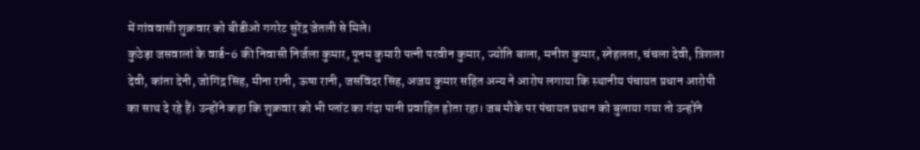में गांववासी शुक्रवार को बीडीओ गगरेट सुरेंद्र जेतली से मिले।
कुठेड़ा जसवालां के वार्ड-6 की निवासी निर्जला कुमार, पूनम कुमारी पत्नी परवीन कुमार, ज्योति बाला, मनीश कुमार, स्नेहलता, चंचला देवी, त्रिशला देवी, कांता देनी, जोगिंद्र सिंह, मीना रानी, ऊषा रानी, जसविंदर सिंह, अजय कुमार सहित अन्य ने आरोप लगाया कि स्थानीय पंचायत प्रधान आरोपी का साथ दे रहे हैं। उन्होंने कहा कि शुक्रवार को भी प्लांट का गंदा पानी प्रवाहित होता रहा। जब मौके पर पंचायत प्रधान को बुलाया गया तो उन्होंने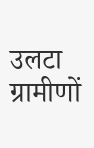उलटा ग्रामीणों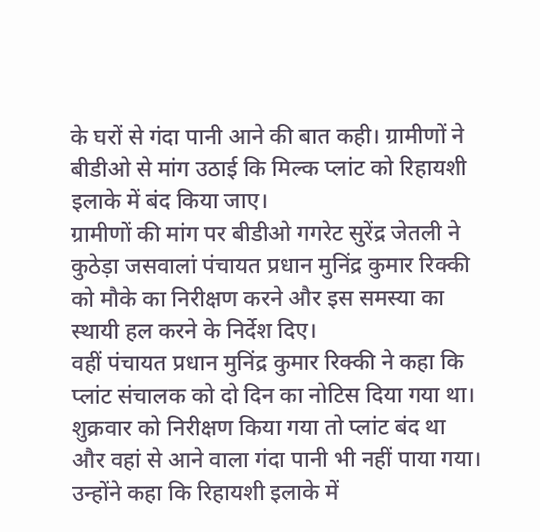के घरों से गंदा पानी आने की बात कही। ग्रामीणों ने बीडीओ से मांग उठाई कि मिल्क प्लांट को रिहायशी इलाके में बंद किया जाए।
ग्रामीणों की मांग पर बीडीओ गगरेट सुरेंद्र जेतली ने कुठेड़ा जसवालां पंचायत प्रधान मुनिंद्र कुमार रिक्की को मौके का निरीक्षण करने और इस समस्या का स्थायी हल करने के निर्देश दिए।
वहीं पंचायत प्रधान मुनिंद्र कुमार रिक्की ने कहा कि प्लांट संचालक को दो दिन का नोटिस दिया गया था। शुक्रवार को निरीक्षण किया गया तो प्लांट बंद था और वहां से आने वाला गंदा पानी भी नहीं पाया गया। उन्होंने कहा कि रिहायशी इलाके में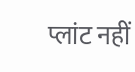प्लांट नहीं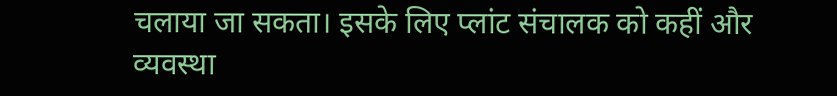चलाया जा सकता। इसके लिए प्लांट संचालक को कहीं और व्यवस्था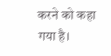करने को कहा गया है।